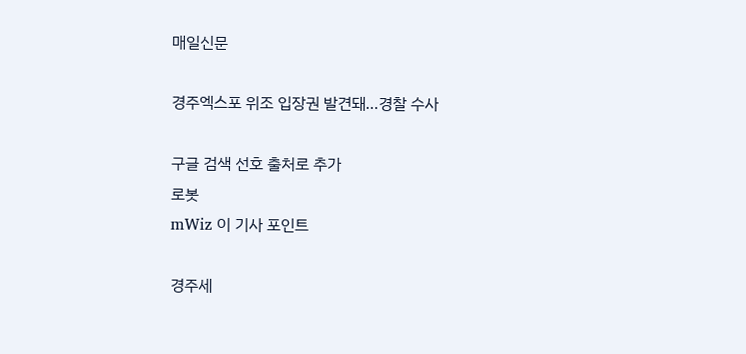매일신문

경주엑스포 위조 입장권 발견돼…경찰 수사

구글 검색 선호 출처로 추가
로봇
mWiz 이 기사 포인트

경주세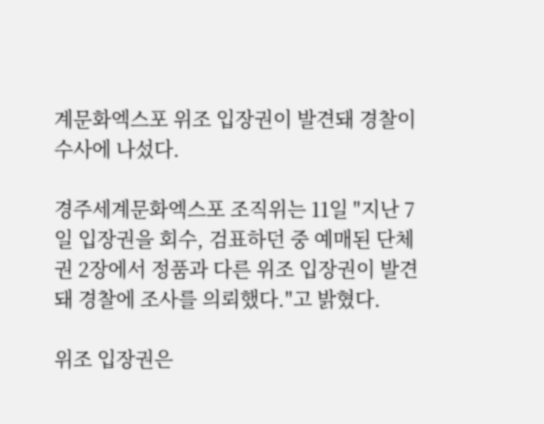계문화엑스포 위조 입장권이 발견돼 경찰이 수사에 나섰다.

경주세계문화엑스포 조직위는 11일 "지난 7일 입장권을 회수, 검표하던 중 예매된 단체권 2장에서 정품과 다른 위조 입장권이 발견돼 경찰에 조사를 의뢰했다."고 밝혔다.

위조 입장권은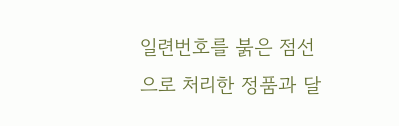일련번호를 붉은 점선으로 처리한 정품과 달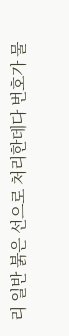리 일반 붉은 선으로 처리한데다 번호가 물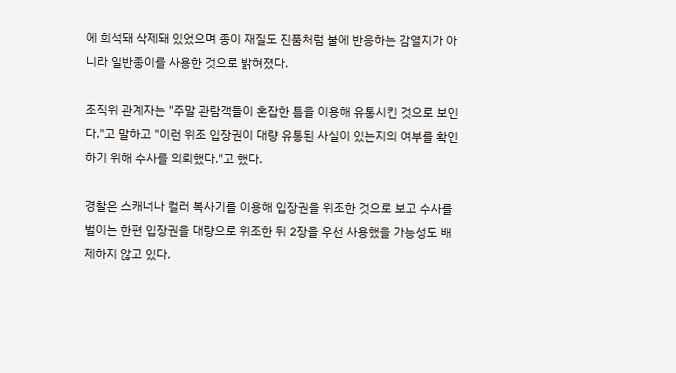에 희석돼 삭제돼 있었으며 종이 재질도 진품처럼 불에 반응하는 감열지가 아니라 일반종이를 사용한 것으로 밝혀졌다.

조직위 관계자는 "주말 관람객들이 혼잡한 틈을 이용해 유통시킨 것으로 보인다."고 말하고 "이런 위조 입장권이 대량 유통된 사실이 있는지의 여부를 확인하기 위해 수사를 의뢰했다."고 했다.

경찰은 스캐너나 컬러 복사기를 이용해 입장권을 위조한 것으로 보고 수사를 벌이는 한편 입장권을 대량으로 위조한 뒤 2장을 우선 사용했을 가능성도 배제하지 않고 있다.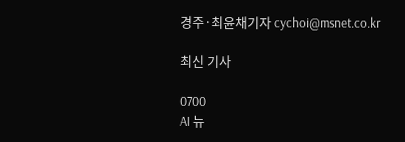경주·최윤채기자 cychoi@msnet.co.kr

최신 기사

0700
AI 뉴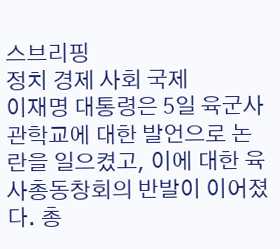스브리핑
정치 경제 사회 국제
이재명 대통령은 5일 육군사관학교에 대한 발언으로 논란을 일으켰고, 이에 대한 육사총동창회의 반발이 이어졌다. 총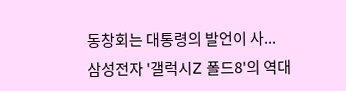동창회는 대통령의 발언이 사...
삼성전자 '갤럭시Z 폴드8'의 역대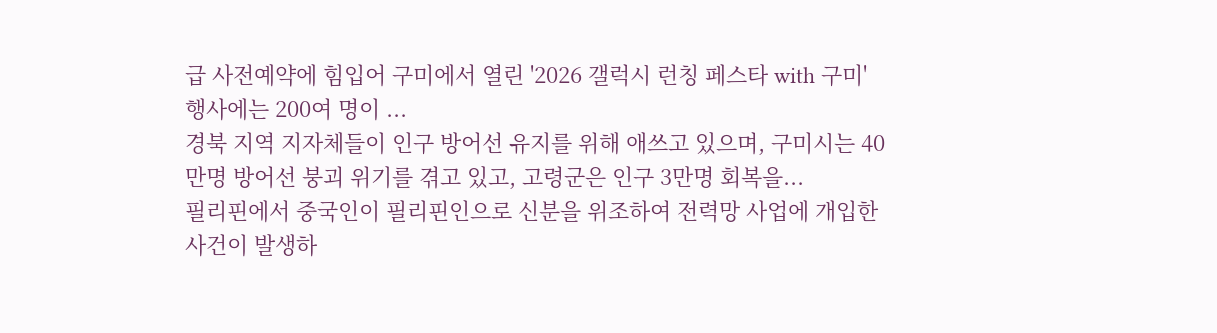급 사전예약에 힘입어 구미에서 열린 '2026 갤럭시 런칭 페스타 with 구미' 행사에는 200여 명이 ...
경북 지역 지자체들이 인구 방어선 유지를 위해 애쓰고 있으며, 구미시는 40만명 방어선 붕괴 위기를 겪고 있고, 고령군은 인구 3만명 회복을...
필리핀에서 중국인이 필리핀인으로 신분을 위조하여 전력망 사업에 개입한 사건이 발생하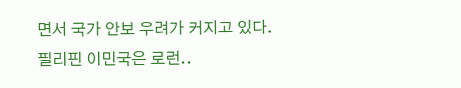면서 국가 안보 우려가 커지고 있다. 필리핀 이민국은 로런..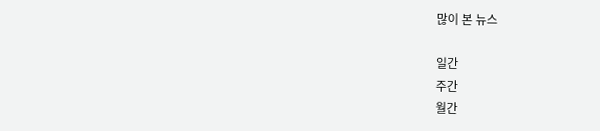많이 본 뉴스

일간
주간
월간